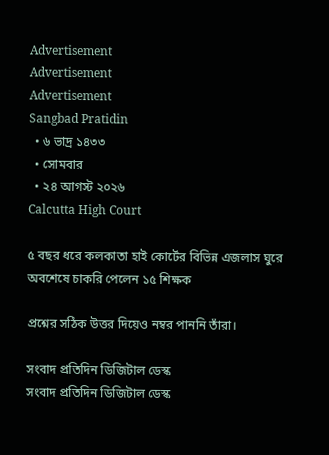Advertisement
Advertisement
Advertisement
Sangbad Pratidin
  • ৬ ভাদ্র ১৪৩৩
  • সোমবার
  • ২৪ আগস্ট ২০২৬
Calcutta High Court

৫ বছর ধরে কলকাতা হাই কোর্টের বিভিন্ন এজলাস ঘুরে অবশেষে চাকরি পেলেন ১৫ শিক্ষক

প্রশ্নের সঠিক উত্তর দিয়েও নম্বর পাননি তাঁরা।

সংবাদ প্রতিদিন ডিজিটাল ডেস্ক
সংবাদ প্রতিদিন ডিজিটাল ডেস্ক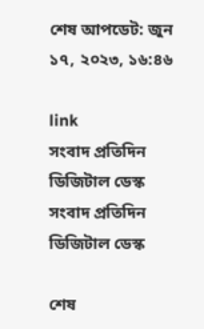শেষ আপডেট: জুন ১৭, ২০২৩, ১৬:৪৬

link
সংবাদ প্রতিদিন ডিজিটাল ডেস্ক
সংবাদ প্রতিদিন ডিজিটাল ডেস্ক

শেষ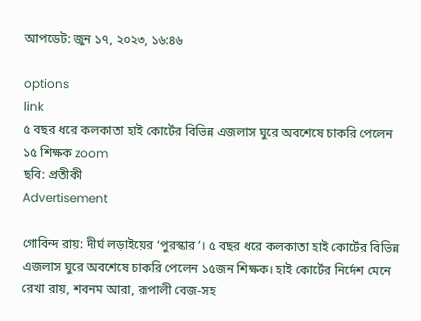আপডেট: জুন ১৭, ২০২৩, ১৬:৪৬

options
link
৫ বছর ধরে কলকাতা হাই কোর্টের বিভিন্ন এজলাস ঘুরে অবশেষে চাকরি পেলেন ১৫ শিক্ষক zoom
ছবি: প্রতীকী
Advertisement

গোবিন্দ রায়: দীর্ঘ লড়াইয়ের ‘পুরস্কার’। ৫ বছর ধরে কলকাতা হাই কোর্টের বিভিন্ন এজলাস ঘুরে অবশেষে চাকরি পেলেন ১৫জন শিক্ষক। হাই কোর্টের নির্দেশ মেনে রেখা রায়, শবনম আরা, রূপালী বেজ-সহ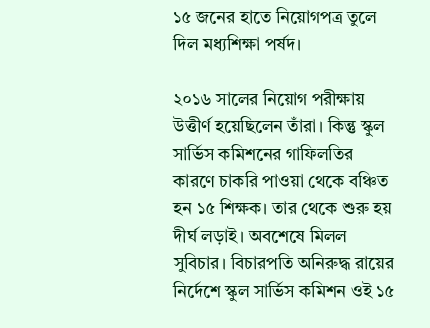১৫ জনের হাতে নিয়োগপত্র তুলে দিল মধ্যশিক্ষা পর্ষদ।

২০১৬ সালের নিয়োগ পরীক্ষায় উত্তীর্ণ হয়েছিলেন তাঁরা। কিন্তু স্কুল সার্ভিস কমিশনের গাফিলতির কারণে চাকরি পাওয়া থেকে বঞ্চিত হন ১৫ শিক্ষক। তার থেকে শুরু হয় দীর্ঘ লড়াই। অবশেষে মিলল সুবিচার। বিচারপতি অনিরুদ্ধ রায়ের নির্দেশে স্কুল সার্ভিস কমিশন ওই ১৫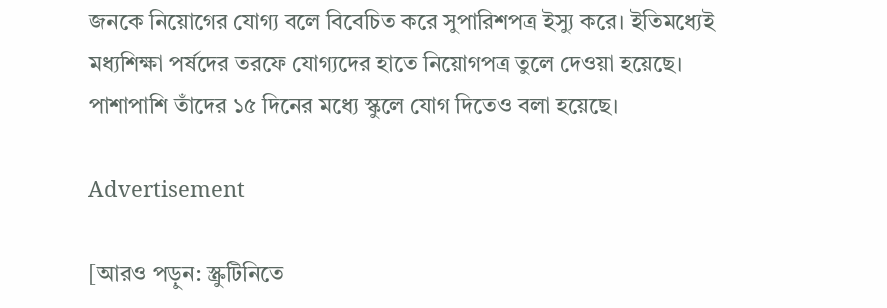জনকে নিয়োগের যোগ্য বলে বিবেচিত করে সুপারিশপত্র ইস্যু করে। ইতিমধ্যেই মধ্যশিক্ষা পর্ষদের তরফে যোগ্যদের হাতে নিয়োগপত্র তুলে দেওয়া হয়েছে। পাশাপাশি তাঁদের ১৫ দিনের মধ্যে স্কুলে যোগ দিতেও বলা হয়েছে।

Advertisement

[আরও পড়ুন: স্ক্রুটিনিতে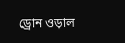ড্রোন ওড়াল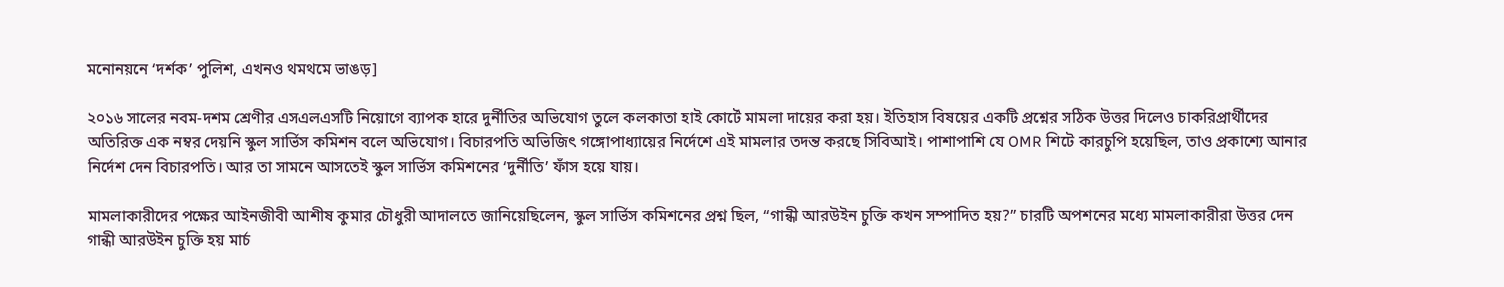মনোনয়নে ‘দর্শক’ পুলিশ, এখনও থমথমে ভাঙড়]

২০১৬ সালের নবম-দশম শ্রেণীর এসএলএসটি নিয়োগে ব্যাপক হারে দুর্নীতির অভিযোগ তুলে কলকাতা হাই কোর্টে মামলা দায়ের করা হয়। ইতিহাস বিষয়ের একটি প্রশ্নের সঠিক উত্তর দিলেও চাকরিপ্রার্থীদের অতিরিক্ত এক নম্বর দেয়নি স্কুল সার্ভিস কমিশন বলে অভিযোগ। বিচারপতি অভিজিৎ গঙ্গোপাধ্যায়ের নির্দেশে এই মামলার তদন্ত করছে সিবিআই। পাশাপাশি যে OMR শিটে কারচুপি হয়েছিল, তাও প্রকাশ্যে আনার নির্দেশ দেন বিচারপতি। আর তা সামনে আসতেই স্কুল সার্ভিস কমিশনের ‘দুর্নীতি’ ফাঁস হয়ে যায়।

মামলাকারীদের পক্ষের আইনজীবী আশীষ কুমার চৌধুরী আদালতে জানিয়েছিলেন, স্কুল সার্ভিস কমিশনের প্রশ্ন ছিল, “গান্ধী আরউইন চুক্তি কখন সম্পাদিত হয়?” চারটি অপশনের মধ্যে মামলাকারীরা উত্তর দেন গান্ধী আরউইন চুক্তি হয় মার্চ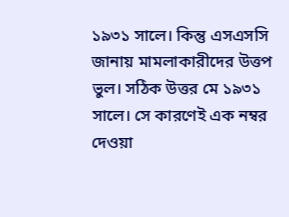১৯৩১ সালে। কিন্তু এসএসসি জানায় মামলাকারীদের উত্তপ ভুল। সঠিক উত্তর মে ১৯৩১ সালে। সে কারণেই এক নম্বর দেওয়া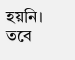হয়নি। তবে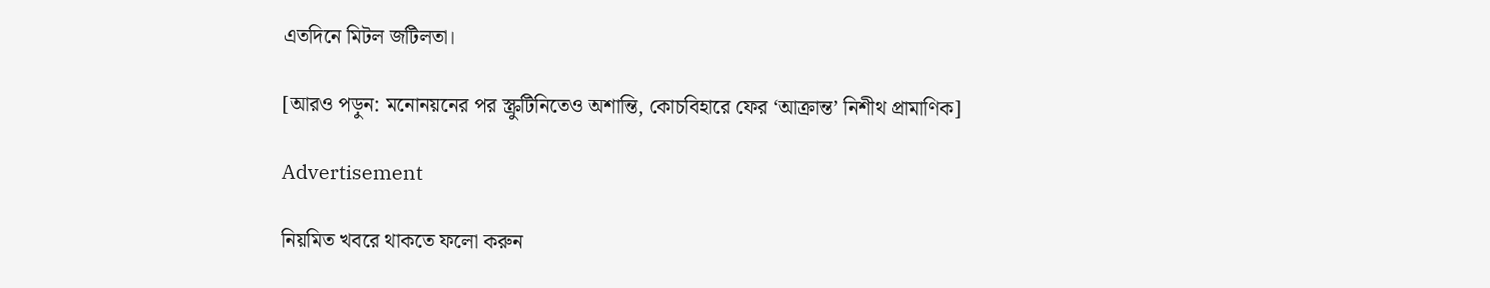এতদিনে মিটল জটিলতা।

[আরও পড়ুন: মনোনয়নের পর স্ক্রুটিনিতেও অশান্তি, কোচবিহারে ফের ‘আক্রান্ত’ নিশীথ প্রামাণিক]

Advertisement

নিয়মিত খবরে থাকতে ফলো করুন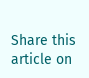Share this article on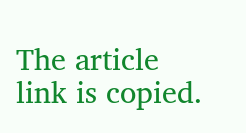The article link is copied.